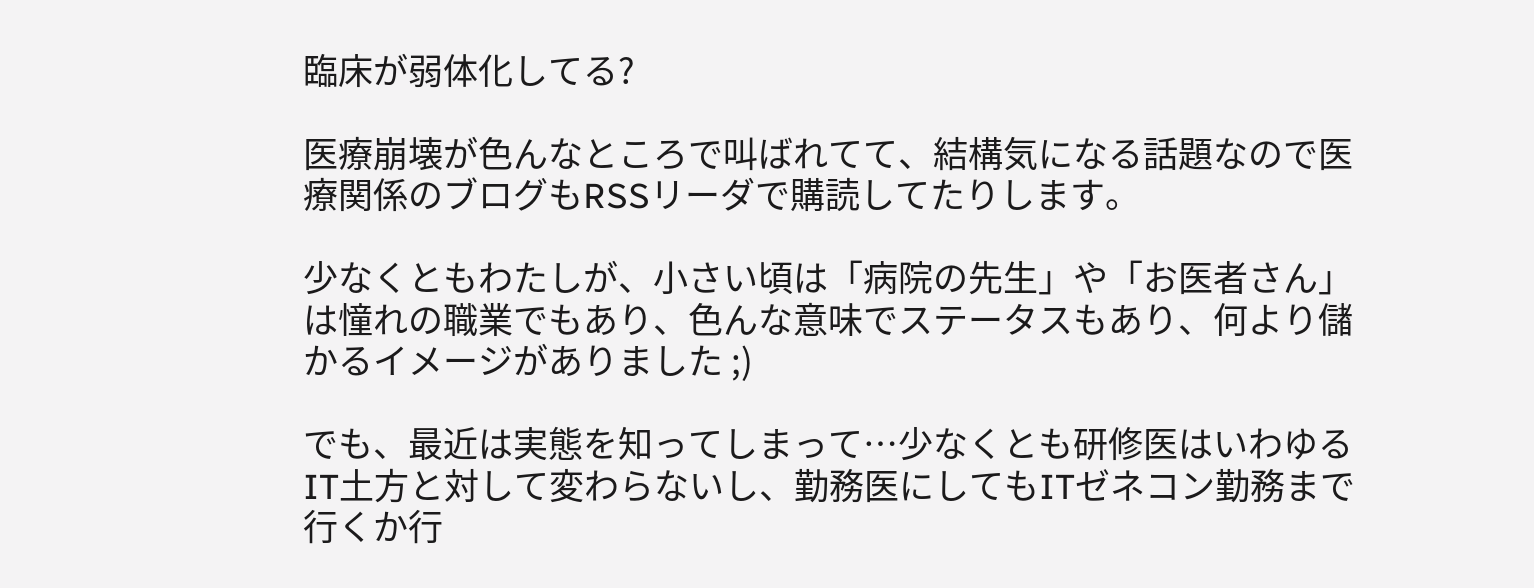臨床が弱体化してる?

医療崩壊が色んなところで叫ばれてて、結構気になる話題なので医療関係のブログもRSSリーダで購読してたりします。

少なくともわたしが、小さい頃は「病院の先生」や「お医者さん」は憧れの職業でもあり、色んな意味でステータスもあり、何より儲かるイメージがありました ;)

でも、最近は実態を知ってしまって…少なくとも研修医はいわゆるIT土方と対して変わらないし、勤務医にしてもITゼネコン勤務まで行くか行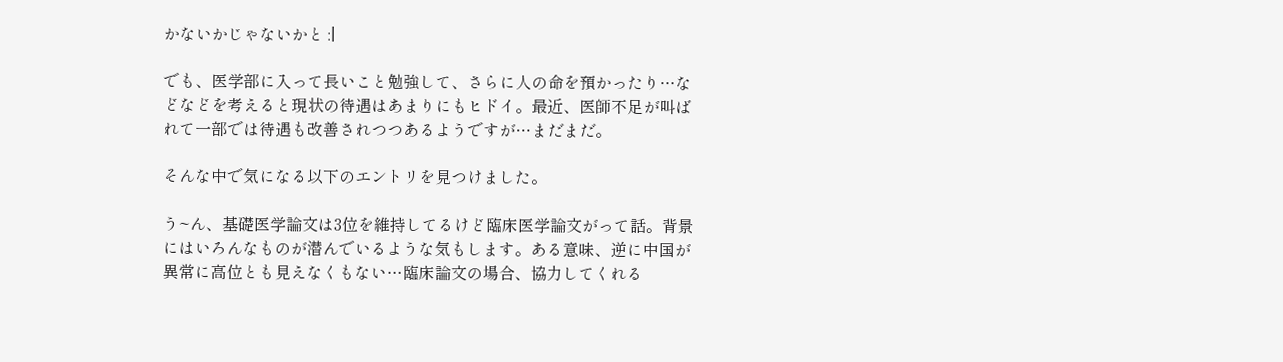かないかじゃないかと :|

でも、医学部に入って長いこと勉強して、さらに人の命を預かったり…などなどを考えると現状の待遇はあまりにもヒドイ。最近、医師不足が叫ばれて一部では待遇も改善されつつあるようですが…まだまだ。

そんな中で気になる以下のエントリを見つけました。

う~ん、基礎医学論文は3位を維持してるけど臨床医学論文がって話。背景にはいろんなものが潜んでいるような気もします。ある意味、逆に中国が異常に高位とも見えなくもない…臨床論文の場合、協力してくれる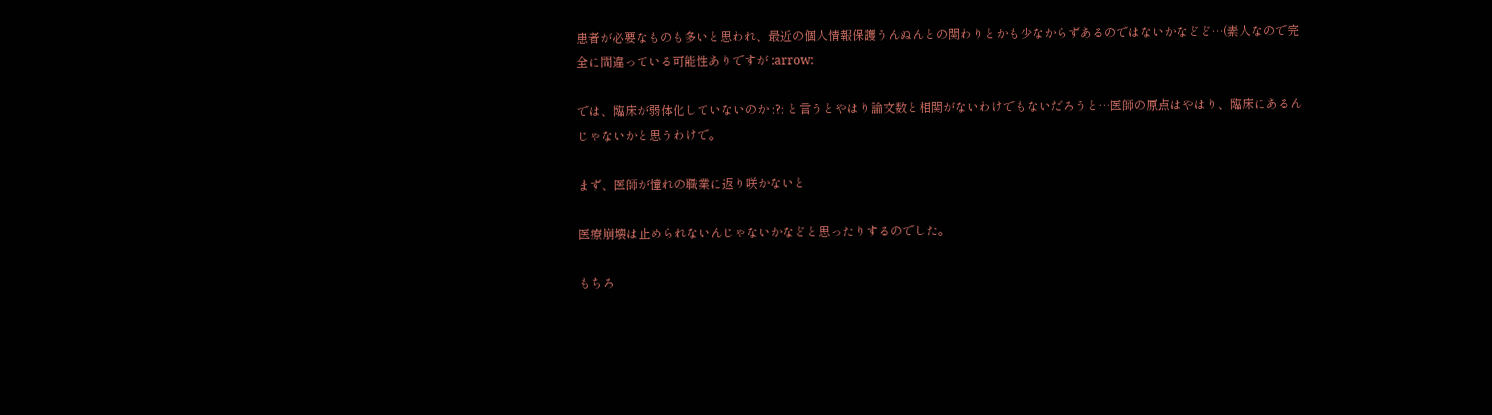患者が必要なものも多いと思われ、最近の個人情報保護うんぬんとの関わりとかも少なからずあるのではないかなどど…(素人なので完全に間違っている可能性ありですが :arrow:

では、臨床が弱体化していないのか :?: と言うとやはり論文数と相関がないわけでもないだろうと…医師の原点はやはり、臨床にあるんじゃないかと思うわけで。

まず、医師が憧れの職業に返り咲かないと

医療崩壊は止められないんじゃないかなどと思ったりするのでした。

もちろ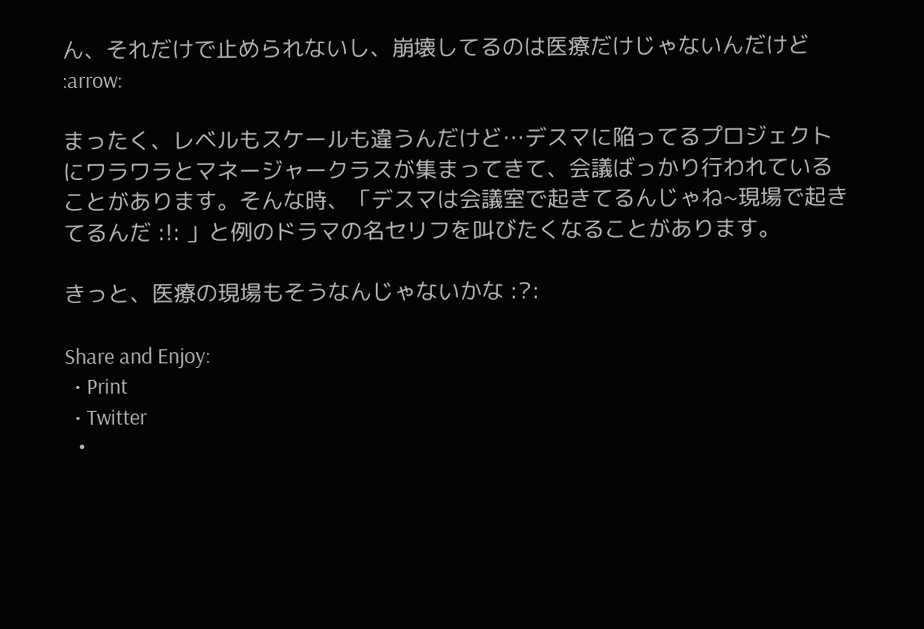ん、それだけで止められないし、崩壊してるのは医療だけじゃないんだけど :arrow:

まったく、レベルもスケールも違うんだけど…デスマに陥ってるプロジェクトにワラワラとマネージャークラスが集まってきて、会議ばっかり行われていることがあります。そんな時、「デスマは会議室で起きてるんじゃね~現場で起きてるんだ :!: 」と例のドラマの名セリフを叫びたくなることがあります。

きっと、医療の現場もそうなんじゃないかな :?:

Share and Enjoy:
  • Print
  • Twitter
  •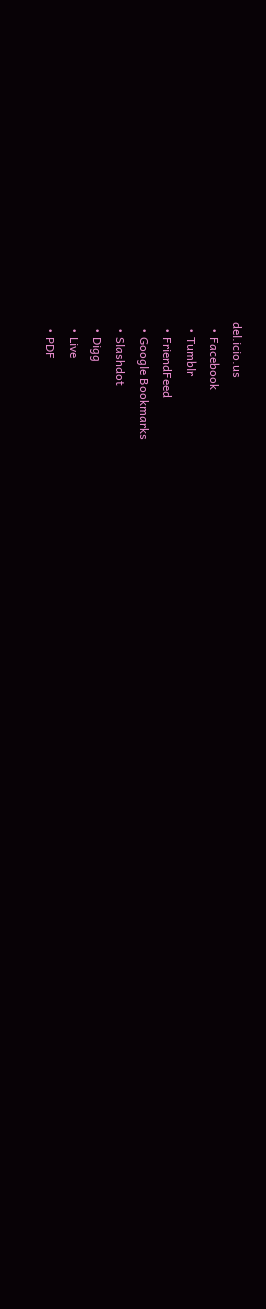del.icio.us
  • Facebook
  • Tumblr
  • FriendFeed
  • Google Bookmarks
  • Slashdot
  • Digg
  • Live
  • PDF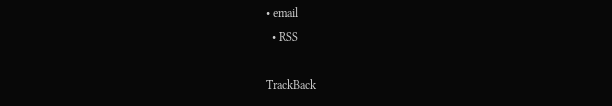• email
  • RSS

TrackBack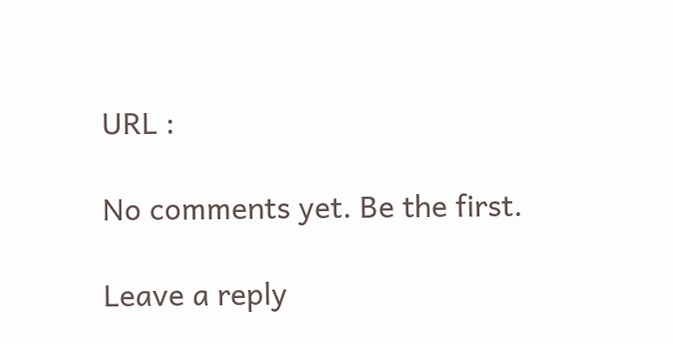URL :

No comments yet. Be the first.

Leave a reply